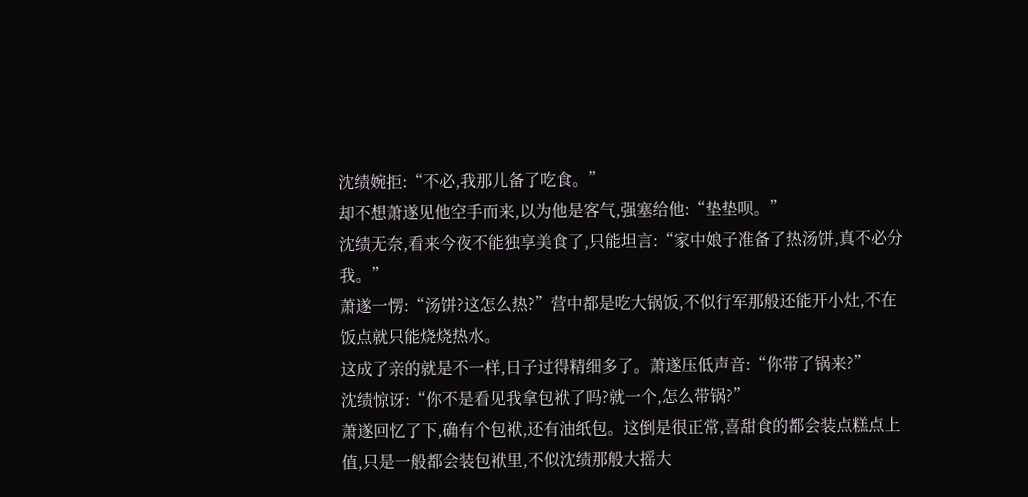沈绩婉拒:“不必,我那儿备了吃食。”
却不想萧遂见他空手而来,以为他是客气,强塞给他:“垫垫呗。”
沈绩无奈,看来今夜不能独享美食了,只能坦言:“家中娘子准备了热汤饼,真不必分我。”
萧遂一愣:“汤饼?这怎么热?”营中都是吃大锅饭,不似行军那般还能开小灶,不在饭点就只能烧烧热水。
这成了亲的就是不一样,日子过得精细多了。萧遂压低声音:“你带了锅来?”
沈绩惊讶:“你不是看见我拿包袱了吗?就一个,怎么带锅?”
萧遂回忆了下,确有个包袱,还有油纸包。这倒是很正常,喜甜食的都会装点糕点上值,只是一般都会装包袱里,不似沈绩那般大摇大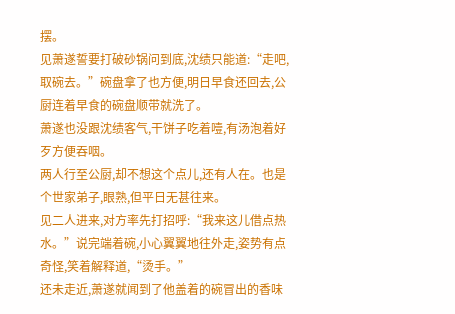摆。
见萧遂誓要打破砂锅问到底,沈绩只能道:“走吧,取碗去。”碗盘拿了也方便,明日早食还回去,公厨连着早食的碗盘顺带就洗了。
萧遂也没跟沈绩客气,干饼子吃着噎,有汤泡着好歹方便吞咽。
两人行至公厨,却不想这个点儿,还有人在。也是个世家弟子,眼熟,但平日无甚往来。
见二人进来,对方率先打招呼:“我来这儿借点热水。”说完端着碗,小心翼翼地往外走,姿势有点奇怪,笑着解释道,“烫手。”
还未走近,萧遂就闻到了他盖着的碗冒出的香味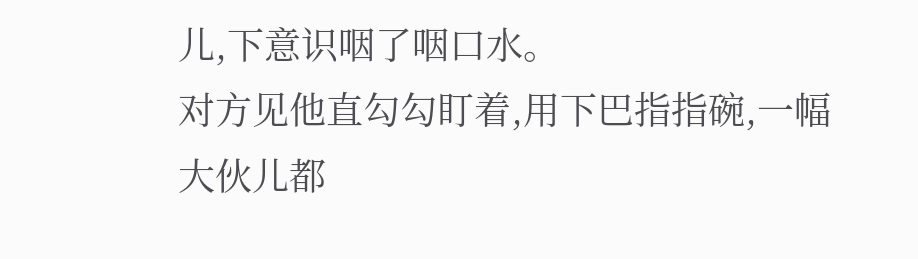儿,下意识咽了咽口水。
对方见他直勾勾盯着,用下巴指指碗,一幅大伙儿都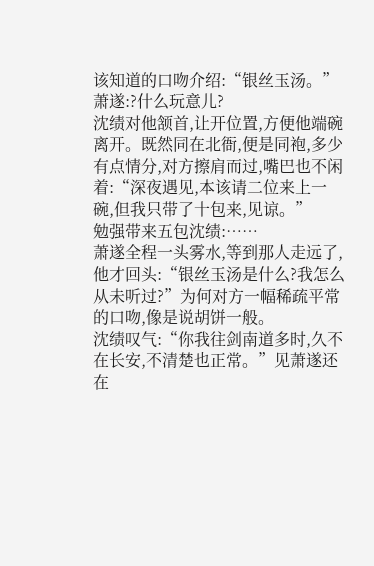该知道的口吻介绍:“银丝玉汤。”
萧遂:?什么玩意儿?
沈绩对他颔首,让开位置,方便他端碗离开。既然同在北衙,便是同袍,多少有点情分,对方擦肩而过,嘴巴也不闲着:“深夜遇见,本该请二位来上一碗,但我只带了十包来,见谅。”
勉强带来五包沈绩:……
萧遂全程一头雾水,等到那人走远了,他才回头:“银丝玉汤是什么?我怎么从未听过?”为何对方一幅稀疏平常的口吻,像是说胡饼一般。
沈绩叹气:“你我往剑南道多时,久不在长安,不清楚也正常。”见萧遂还在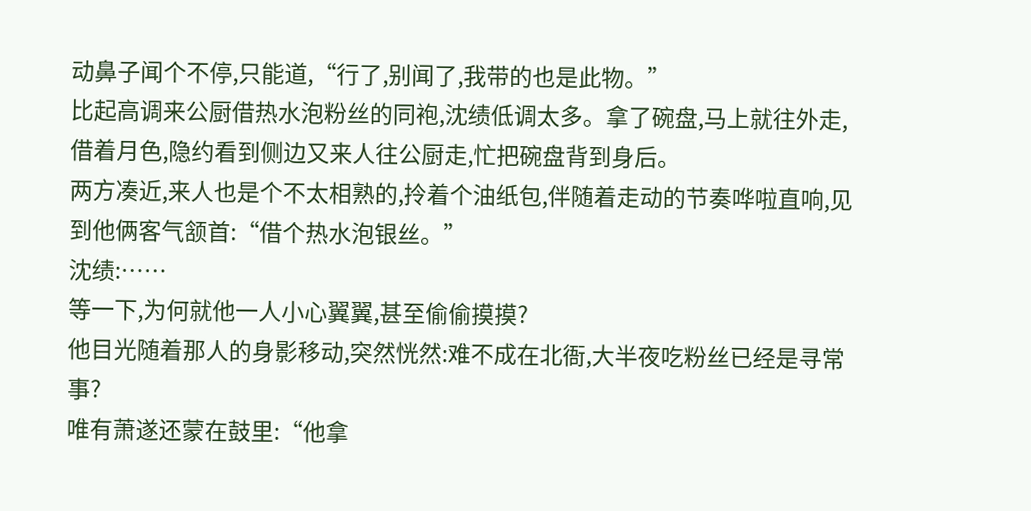动鼻子闻个不停,只能道,“行了,别闻了,我带的也是此物。”
比起高调来公厨借热水泡粉丝的同袍,沈绩低调太多。拿了碗盘,马上就往外走,借着月色,隐约看到侧边又来人往公厨走,忙把碗盘背到身后。
两方凑近,来人也是个不太相熟的,拎着个油纸包,伴随着走动的节奏哗啦直响,见到他俩客气颔首:“借个热水泡银丝。”
沈绩:……
等一下,为何就他一人小心翼翼,甚至偷偷摸摸?
他目光随着那人的身影移动,突然恍然:难不成在北衙,大半夜吃粉丝已经是寻常事?
唯有萧遂还蒙在鼓里:“他拿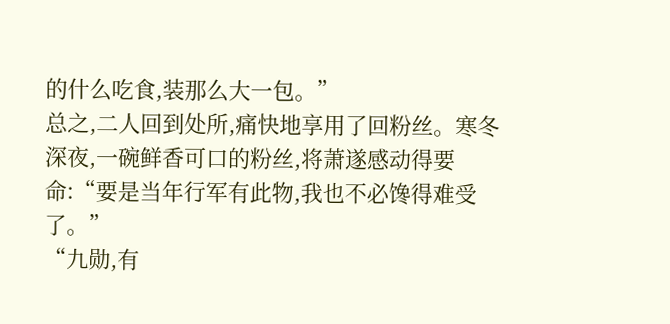的什么吃食,装那么大一包。”
总之,二人回到处所,痛快地享用了回粉丝。寒冬深夜,一碗鲜香可口的粉丝,将萧遂感动得要命:“要是当年行军有此物,我也不必馋得难受了。”
“九勋,有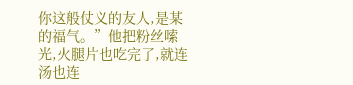你这般仗义的友人,是某的福气。”他把粉丝嗦光,火腿片也吃完了,就连汤也连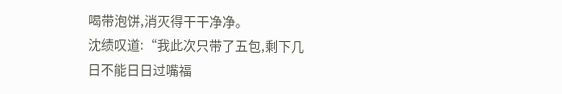喝带泡饼,消灭得干干净净。
沈绩叹道:“我此次只带了五包,剩下几日不能日日过嘴福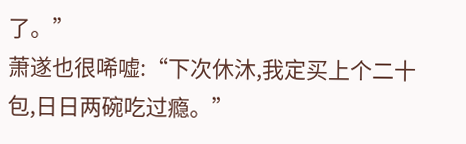了。”
萧遂也很唏嘘:“下次休沐,我定买上个二十包,日日两碗吃过瘾。”